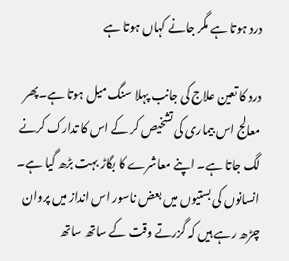درد ہوتا ہے مگر جانے کہاں ہوتا ہے

درد کا تعین علاج کی جانب پہلا سنگ میل ہوتا ہے۔پھر معالج اس بیماری کی تشخیص کر کے اس کا تدارک کرنے لگ جاتا ہے۔ اپنے معاشرے کا بگاڑ بہت بڑھ گیا ہے۔ انسانوں کی بستیوں میں بعض ناسور اس انداز میں پروان چڑھ رہے ہیں کہ گزرتے وقت کے ساتھ ساتھ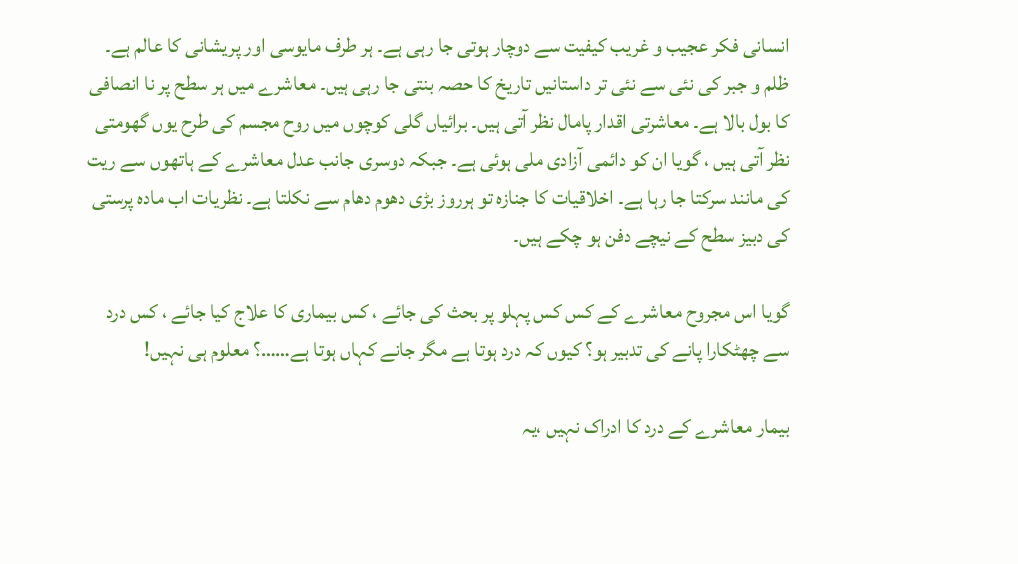انسانی فکر عجیب و غریب کیفیت سے دوچار ہوتی جا رہی ہے۔ ہر طرف مایوسی اور پریشانی کا عالم ہے۔ ظلم و جبر کی نئی سے نئی تر داستانیں تاریخ کا حصہ بنتی جا رہی ہیں۔ معاشرے میں ہر سطح پر نا انصافی کا بول بالا ہے۔ معاشرتی اقدار پامال نظر آتی ہیں۔ برائیاں گلی کوچوں میں روح مجسم کی طرح یوں گھومتی نظر آتی ہیں ، گویا ان کو دائمی آزادی ملی ہوئی ہے۔ جبکہ دوسری جانب عدل معاشرے کے ہاتھوں سے ریت کی مانند سرکتا جا رہا ہے۔ اخلاقیات کا جنازہ تو ہرروز بڑی دھوم دھام سے نکلتا ہے۔ نظریات اب مادہ پرستی کی دبیز سطح کے نیچے دفن ہو چکے ہیں۔

گویا اس مجروح معاشرے کے کس کس پہلو پر بحث کی جائے ، کس بیماری کا علاج کیا جائے ، کس درد سے چھٹکارا پانے کی تدبیر ہو؟ کیوں کہ درد ہوتا ہے مگر جانے کہاں ہوتا ہے……؟ معلوم ہی نہیں!

بیمار معاشرے کے درد کا ادراک نہیں ،یہ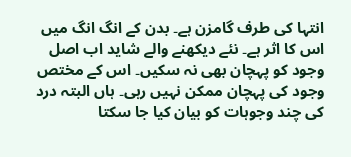انتہا کی طرف گامزن ہے۔ بدن کے انگ انگ میں اس کا اثر ہے۔ نئے دیکھنے والے شاید اب اصل وجود کو پہچان بھی نہ سکیں۔ اس کے مختص وجود کی پہچان ممکن نہیں رہی۔ ہاں البتہ درد کی چند وجوہات کو بیان کیا جا سکتا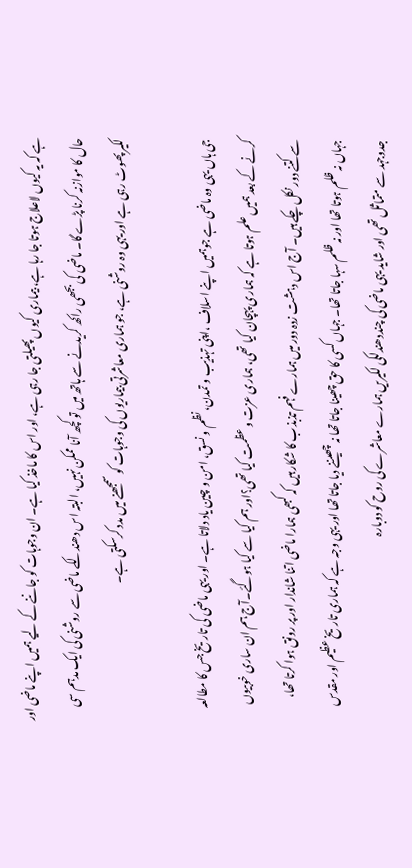ہے کہ یہ کیوں لاعلاج ہوتا جا رہا ہے، بیماری کیوں پھیلتی جا رہی ہے، اور اس کا ماخذ کیا ہے۔ ان وجوہات کو جاننے کے لیے ہمیں اپنے ماضی اور حال کا موازنہ کرنا پڑے گا۔ ماضی کی بجھی راکھ کریدنے سے ہاتھ میں تو کچھ آنا ممکن نہیں، البتہ اس دھندلکے ماضی سے روشنی کی ایک مدہم سی لکیر پھوٹ رہی ہے اور یہی وہ روشنی ہے، جو ہماری معاشرتی بیماریوں کی وجوہات کو سمجھنے میں مدد کرسکتی ہے۔

جی ہاں یہی وہ ماضی ہے جوہمیں اپنے اسلاف ،اپنی تہذیب و تمدن، نظم و نسق، امن و چین یاد دلاتا ہے۔ اور یہی ماضی کی تاریخ جس کا مطالعہ کرنے کے بعد ہمیں علم ہوتا ہے کہ ہماری پہچان کیا تھی، ہماری عزت و عظمت کیا تھی؟اور ہم کیا سے کیا ہوگئے۔آج ہم ان ساری خوبیوں سے کتنے دور نکل چکے ہیں۔ آج اس دہشت زدہ دور میں ہمارے فہم تذبذب کا شکار ہیں کہ کبھی ہمارا ماضی اتنا شاندار اور پر رونق ہوا کرتا تھا، جہاں نہ ظلم ہوتا تھا اور نہ ظلم سہا جاتا تھا۔ جہاں کسی کا حق چھینا جاتا تھا نہ چھیننے دیا جاتا تھا اور یہی وجہ ہے کہ ہماری تاریخ عظیم اور مقدس جدوجہد سے متماثل تھی اور شاید یہی ماضی کی چنددھندلکی لکیریں ہمارے معاشرے کی روح کو دوبارہ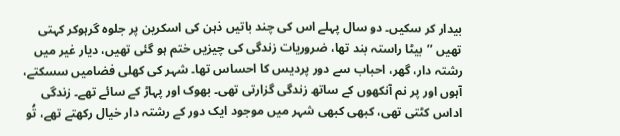بیدار کر سکیں۔ دو سال پہلے اس کی چند باتیں ذہن کی اسکرین پر جلوہ گرہوکر کہتی تھیں ’’بیٹا راستہ بند تھا، ضروریات زندگی کی چیزیں ختم ہو گئی تھیں، دیار غیر میں رشتہ دار، گھر، احباب سے دور پردیس کا احساس تھا۔ شہر کی کھلی فضامیں سسکتے، آہوں اور پر نم آنکھوں کے ساتھ زندگی گزارتی تھی۔ بھوک اور پہاڑ کے سائے تھے۔ زندگی اداس کٹتی تھی، کبھی کبھی شہر میں موجود ایک دور کے رشتہ دار خیال رکھتے تھے، تُو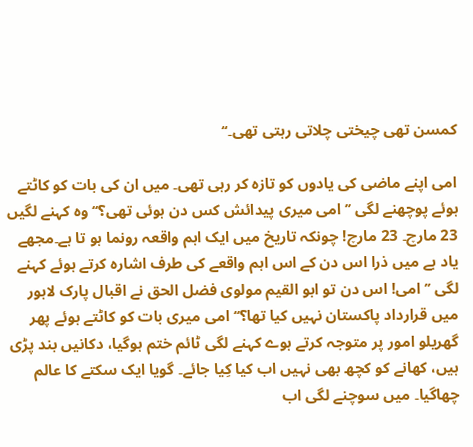کمسن تھی چیختی چلاتی رہتی تھی۔‘‘

امی اپنے ماضی کی یادوں کو تازہ کر رہی تھی۔ میں ان کی بات کو کاٹتے ہوئے پوچھنے لگی ’’امی میری پیدائش کس دن ہوئی تھی؟‘‘ وہ کہنے لگیں 23 مارچ۔ 23 مارچ! چونکہ تاریخ میں ایک اہم واقعہ رونما ہو تا ہے۔مجھے یاد ہے میں ذرا اس دن کے اس اہم واقعے کی طرف اشارہ کرتے ہوئے کہنے لگی ’’امی! اس دن تو ابو القیم مولوی فضل الحق نے اقبال پارک لاہور میں قرارداد پاکستان نہیں کیا تھا؟‘‘ امی میری بات کو کاٹتے ہوئے پھر گھریلو امور پر متوجہ کرتے ہوے کہنے لگی ٹائم ختم ہوگیا، دکانیں بند پڑی ہیں، کھانے کو کچھ بھی نہیں اب کیا کِیا جائے۔ گویا ایک سکتے کا عالم چھاگیا۔ میں سوچنے لگی اب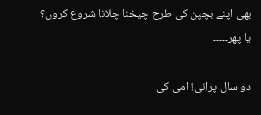بھی اپنے بچپن کی طرح چیخنا چلانا شروع کروں؟ یا پھر۔۔۔۔۔

دو سال پرانی! امی کی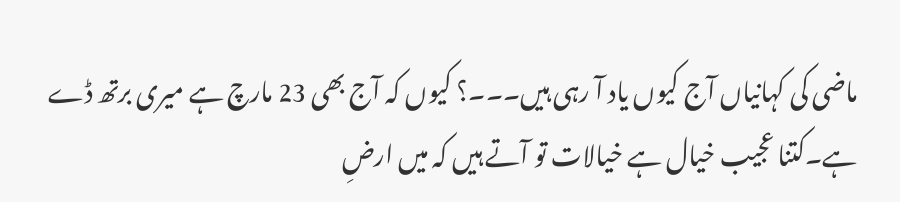ماضی کی کہانیاں آج کیوں یاد آ رہی ہیں۔۔۔؟ کیوں کہ آج بھی 23 مارچ ہے میری برتھ ڈے ہے۔کتنا عجیب خیال ہے خیالات تو آتے ہیں کہ میں ارضِ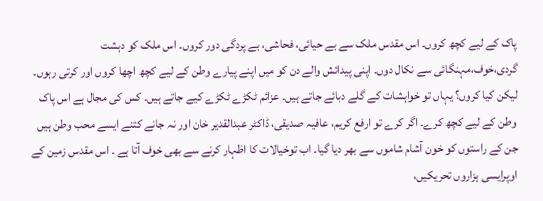پاک کے لیے کچھ کروں۔ اس مقدس ملک سے بے حیائی، فحاشی، بے پردگی دور کروں۔ اس ملک کو دہشت گردی،خوف،مہنگائی سے نکال دوں۔ اپنی پیدائش والے دن کو میں اپنے پیارے وطن کے لیے کچھ اچھا کروں اور کرتی رہوں۔ لیکن کیا کروں؟ یہاں تو خواہشات کے گلے دبائے جاتے ہیں۔ عزائم ٹکڑے ٹکڑے کیے جاتے ہیں۔ کس کی مجال ہے اس پاک وطن کے لیے کچھ کرے۔ اگر کرے تو ارفع کریم، عافیہ صدیقی، ڈاکٹر عبدالقدیر خان اور نہ جانے کتنے ایسے محب وطن ہیں جن کے راستوں کو خون آشام شاموں سے بھر دیا گیا۔ اب توخیالات کا اظہار کرنے سے بھی خوف آتا ہے ۔ اس مقدس زمین کے اوپرایسی ہزاروں تحریکیں،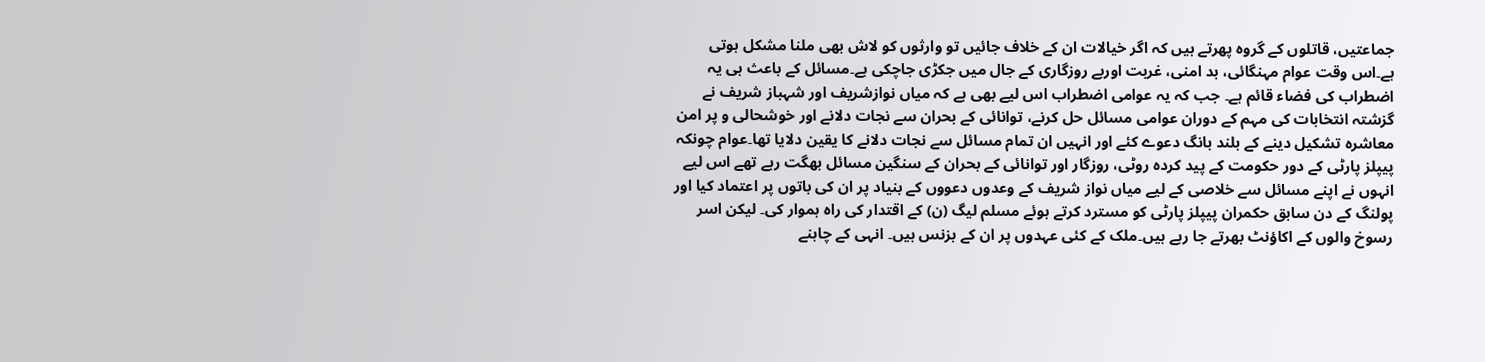جماعتیں، قاتلوں کے گروہ پھرتے ہیں کہ اگر خیالات ان کے خلاف جائیں تو وارثوں کو لاش بھی ملنا مشکل ہوتی ہے۔اس وقت عوام مہنگائی، بد امنی، غربت اوربے روزگاری کے جال میں جکڑی جاچکی ہے۔مسائل کے باعث ہی یہ اضطراب کی فضاء قائم ہے۔ جب کہ یہ عوامی اضطراب اس لیے بھی ہے کہ میاں نوازشریف اور شہباز شریف نے گزشتہ انتخابات کی مہم کے دوران عوامی مسائل حل کرنے، توانائی کے بحران سے نجات دلانے اور خوشحالی و پر امن معاشرہ تشکیل دینے کے بلند بانگ دعوے کئے اور انہیں ان تمام مسائل سے نجات دلانے کا یقین دلایا تھا۔عوام چونکہ پیپلز پارٹی کے دور حکومت کے پید کردہ روٹی، روزگار اور توانائی کے بحران کے سنگین مسائل بھگت رہے تھے اس لیے انہوں نے اپنے مسائل سے خلاصی کے لیے میاں نواز شریف کے وعدوں دعووں کے بنیاد پر ان کی باتوں پر اعتماد کیا اور پولنگ کے دن سابق حکمران پیپلز پارٹی کو مسترد کرتے ہوئے مسلم لیگ (ن) کے اقتدار کی راہ ہموار کی۔ لیکن اسر رسوخ والوں کے اکاؤنٹ بھرتے جا رہے ہیں۔ملک کے کئی عہدوں پر ان کے بزنس ہیں۔ انہی کے چاہنے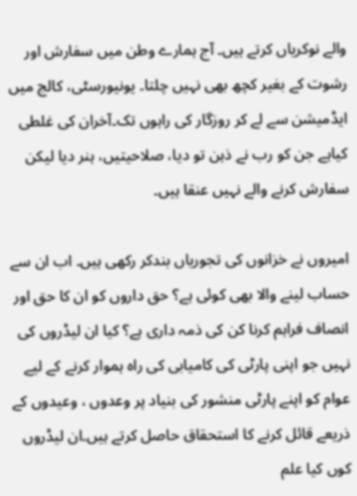والے نوکریاں کرتے ہیں۔ آج ہمارے وطن میں سفارش اور رشوت کے بغیر کچھ بھی نہیں چلتا۔ یونیورسٹی، کالج میں ایڈمیشن سے لے کر روزگار کی راہوں تک۔آخران کی غلطی کیاہے جن کو رب نے ذہن تو دیا، صلاحیتیں، ہنر دیا لیکن سفارش کرنے والے نہیں عنقا ہیں۔

امیروں نے خزانوں کی تجوریاں بندکر رکھی ہیں۔ اب ان سے حساب لینے والا بھی کوئی ہے؟ حق داروں کو ان کا حق اور انصاف فراہم کرنا کن کی ذمہ داری ہے؟ کیا ان لیڈروں کی نہیں جو اپنی پارٹی کی کامیابی کی راہ ہموار کرنے کے لیے عوام کو اپنے پارٹی منشور کی بنیاد پر وعدوں ، وعیدوں کے ذریعے قائل کرنے کا استحقاق حاصل کرتے ہیں۔ان لیڈروں کوں کیا علم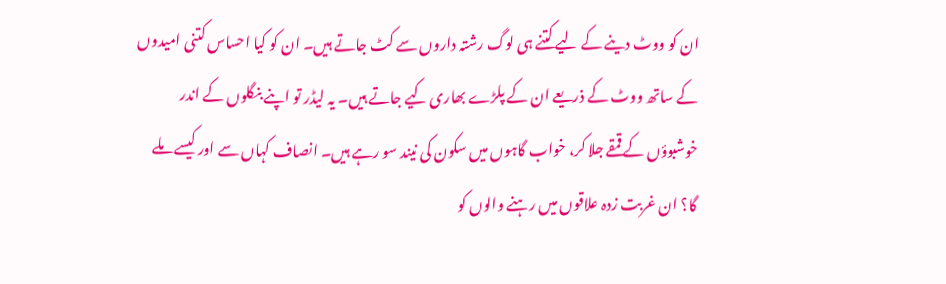ان کو ووٹ دینے کے لیے کتنے ہی لوگ رشتہ داروں سے کٹ جاتے ہیں۔ ان کو کیا احساس کتنی امیدوں کے ساتھ ووٹ کے ذریعے ان کے پلڑے بھاری کیے جاتے ہیں۔ یہ لیڈر تو اپنے بنگلوں کے اندر خوشبوؤں کے قمقے جلا کر، خواب گاہوں میں سکون کی نیند سو رہے ہیں۔ انصاف کہاں سے اور کیسے ملے گا؟ ان غربت زدہ علاقوں میں رہنے والوں کو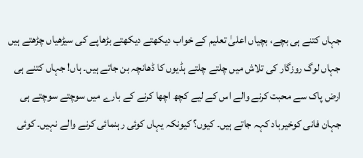جہاں کتنے ہی بچے، بچیاں اعلیٰ تعلیم کے خواب دیکھتے دیکھتے بڑھاپے کی سیڑھیاں چڑھتے ہیں جہاں لوگ روزگار کی تلاش میں چلتے چلتے ہڈیوں کا ڈھانچہ بن جاتے ہیں۔ ہاں! جہاں کتنے ہی ارض پاک سے محبت کرنے والے اس کے لیے کچھ اچھا کرنے کے بارے میں سوچتے سوچتے ہی جہان فانی کوخیرباد کہہ جاتے ہیں۔ کیوں؟ کیونکہ یہاں کوئی رہنمائی کرنے والے نہیں۔ کوئی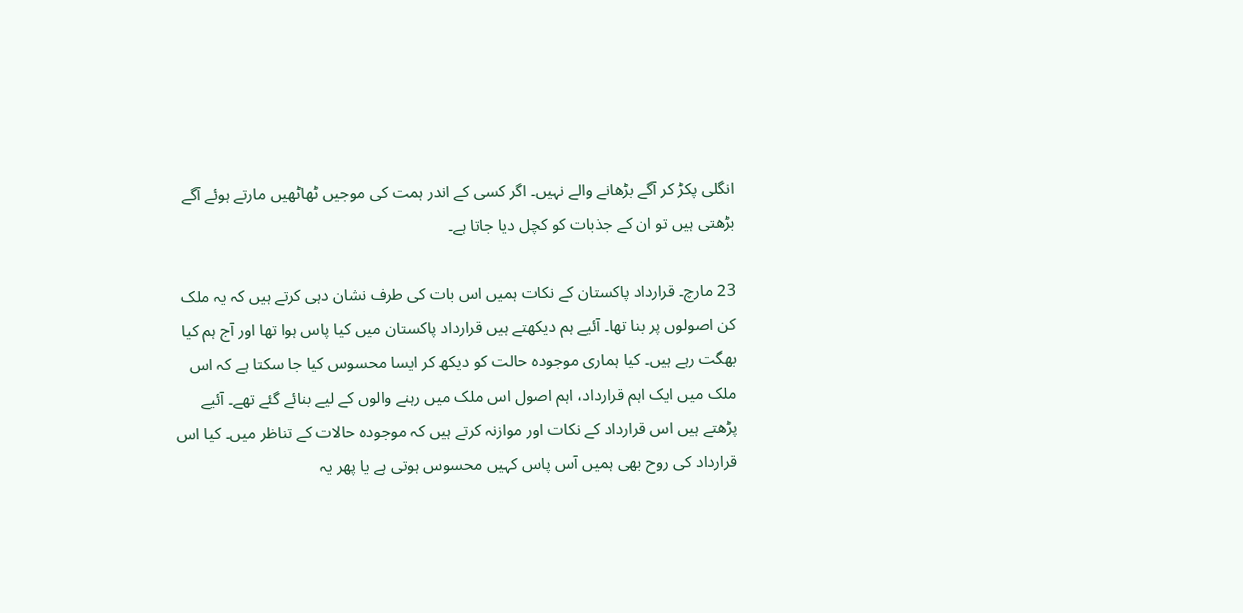انگلی پکڑ کر آگے بڑھانے والے نہیں۔ اگر کسی کے اندر ہمت کی موجیں ٹھاٹھیں مارتے ہوئے آگے بڑھتی ہیں تو ان کے جذبات کو کچل دیا جاتا ہے۔

23 مارچ۔ قرارداد پاکستان کے نکات ہمیں اس بات کی طرف نشان دہی کرتے ہیں کہ یہ ملک کن اصولوں پر بنا تھا۔ آئیے ہم دیکھتے ہیں قرارداد پاکستان میں کیا پاس ہوا تھا اور آج ہم کیا بھگت رہے ہیں۔ کیا ہماری موجودہ حالت کو دیکھ کر ایسا محسوس کیا جا سکتا ہے کہ اس ملک میں ایک اہم قرارداد، اہم اصول اس ملک میں رہنے والوں کے لیے بنائے گئے تھے۔ آئیے پڑھتے ہیں اس قرارداد کے نکات اور موازنہ کرتے ہیں کہ موجودہ حالات کے تناظر میں۔ کیا اس قرارداد کی روح بھی ہمیں آس پاس کہیں محسوس ہوتی ہے یا پھر یہ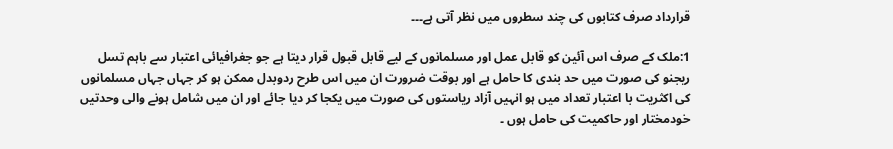قرارداد صرف کتابوں کی چند سطروں میں نظر آتی ہے۔۔۔

1:ملک کے صرف اس آئین کو قابل عمل اور مسلمانوں کے لیے قابل قبول قرار دیتا ہے جو جغرافیائی اعتبار سے باہم تسل ریجنو کی صورت میں حد بندی کا حامل ہے اور بوقت ضرورت ان میں اس طرح ردوبدل ممکن ہو کر جہاں جہاں مسلمانوں کی اکثریت با اعتبار تعداد میں ہو انہیں آزاد ریاستوں کی صورت میں یکجا کر دیا جائے اور ان میں شامل ہونے والی وحدتیں خودمختار اور حاکمیت کی حامل ہوں ۔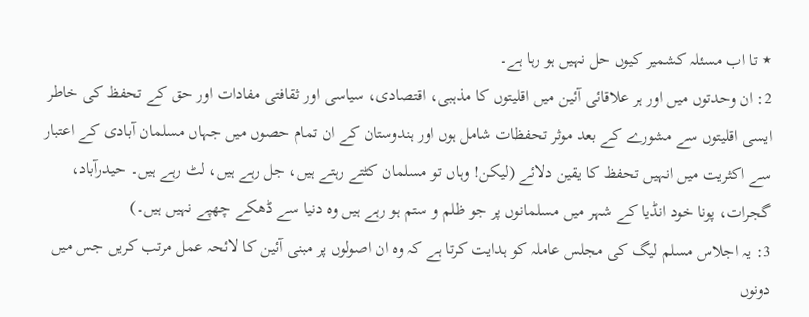٭ تا اب مسئلہ کشمیر کیوں حل نہیں ہو رہا ہے۔
2: ان وحدتوں میں اور ہر علاقائی آئین میں اقلیتوں کا مذہبی، اقتصادی، سیاسی اور ثقافتی مفادات اور حق کے تحفظ کی خاطر ایسی اقلیتوں سے مشورے کے بعد موثر تحفظات شامل ہوں اور ہندوستان کے ان تمام حصوں میں جہاں مسلمان آبادی کے اعتبار سے اکثریت میں انہیں تحفظ کا یقین دلائے (لیکن! وہاں تو مسلمان کٹتے رہتے ہیں، جل رہے ہیں، لٹ رہے ہیں۔ حیدرآباد، گجرات، پونا خود انڈیا کے شہر میں مسلمانوں پر جو ظلم و ستم ہو رہے ہیں وہ دنیا سے ڈھکے چھپے نہیں ہیں۔)
3: یہ اجلاس مسلم لیگ کی مجلس عاملہ کو ہدایت کرتا ہے کہ وہ ان اصولوں پر مبنی آئین کا لائحہ عمل مرتب کریں جس میں دونوں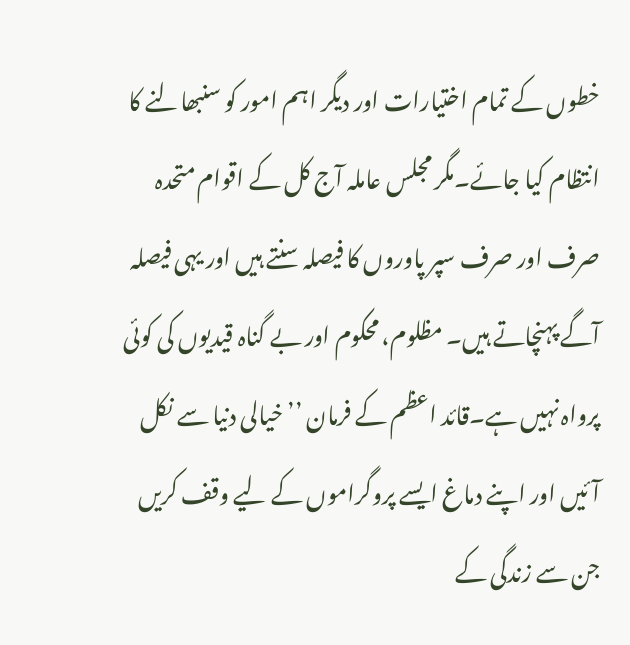خطوں کے تمام اختیارات اور دیگر اہم امور کو سنبھالنے کا انتظام کیا جائے۔مگر مجلس عاملہ آج کل کے اقوام متحدہ صرف اور صرف سپر پاوروں کا فیصلہ سنتے ہیں اور یہی فیصلہ آگے پہنچاتے ہیں۔ مظلوم، محکوم اور بے گناہ قیدیوں کی کوئی پرواہ نہیں ہے۔قائد اعظم کے فرمان ’’خیالی دنیا سے نکل آئیں اور اپنے دماغ ایسے پروگراموں کے لیے وقف کریں جن سے زندگی کے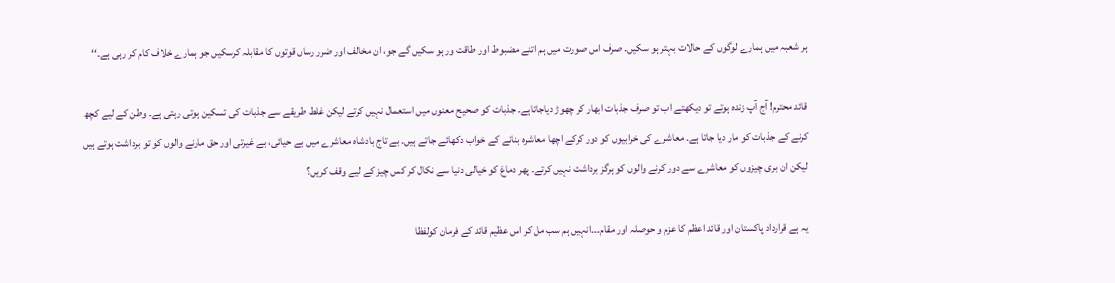ہر شعبہ میں ہمارے لوگوں کے حالات بہتر ہو سکیں۔ صرف اس صورت میں ہم اتنے مضبوط اور طاقت ور ہو سکیں گے جو، ان مخالف اور ضرر رساں قوتوں کا مقابلہ کرسکیں جو ہمارے خلاف کام کر رہی ہے۔‘‘

قائد محترم! آج آپ زندہ ہوتے تو دیکھتے اب تو صرف جذبات ابھار کر چھوڑ دیاجاتاہے۔ جذبات کو صحیح معنوں میں استعمال نہیں کرتے لیکن غلط طریقے سے جذبات کی تسکین ہوتی رہتی ہے۔ وطن کے لیے کچھ کرنے کے جذبات کو مار دیا جاتا ہے۔ معاشرے کی خرابیوں کو دور کرکے اچھا معاشرہ بنانے کے خواب دکھائے جاتے ہیں۔ بے تاج بادشاہ معاشرے میں بے حیائی، بے غیرتی اور حق مارنے والوں کو تو برداشت ہوتے ہیں لیکن ان بری چیزوں کو معاشرے سے دور کرنے والوں کو ہرگز برداشت نہیں کرتے۔ پھر دماغ کو خیالی دنیا سے نکال کر کس چیز کے لیے وقف کریں؟

یہ ہے قرارداد پاکستان اور قائد اعظم کا عزم و حوصلہ اور مقام۔۔۔انہیں ہم سب مل کر اس عظیم قائد کے فرمان کولفظا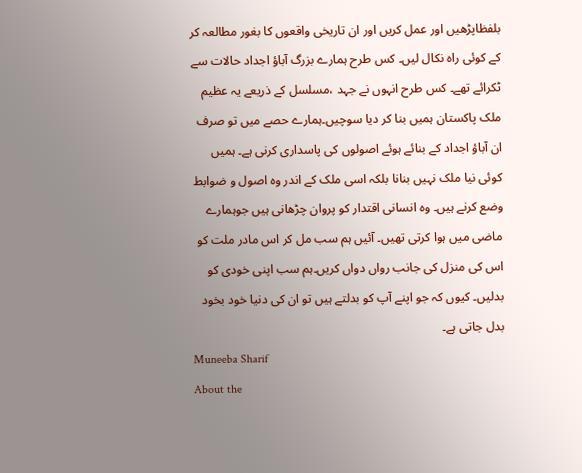بلفظاپڑھیں اور عمل کریں اور ان تاریخی واقعوں کا بغور مطالعہ کر کے کوئی راہ نکال لیں۔ کس طرح ہمارے بزرگ آباؤ اجداد حالات سے ٹکرائے تھے۔ کس طرح انہوں نے جہد ،مسلسل کے ذریعے یہ عظیم ملک پاکستان ہمیں بنا کر دیا سوچیں۔ہمارے حصے میں تو صرف ان آباؤ اجداد کے بنائے ہوئے اصولوں کی پاسداری کرنی ہے۔ ہمیں کوئی نیا ملک نہیں بنانا بلکہ اسی ملک کے اندر وہ اصول و ضوابط وضع کرنے ہیں۔ وہ انسانی اقتدار کو پروان چڑھانی ہیں جوہمارے ماضی میں ہوا کرتی تھیں۔ آئیں ہم سب مل کر اس مادر ملت کو اس کی منزل کی جانب رواں دواں کریں۔ہم سب اپنی خودی کو بدلیں۔ کیوں کہ جو اپنے آپ کو بدلتے ہیں تو ان کی دنیا خود بخود بدل جاتی ہے۔
Muneeba Sharif
About the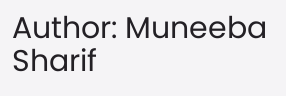Author: Muneeba Sharif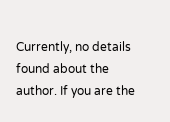Currently, no details found about the author. If you are the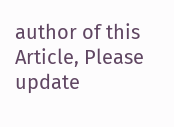author of this Article, Please update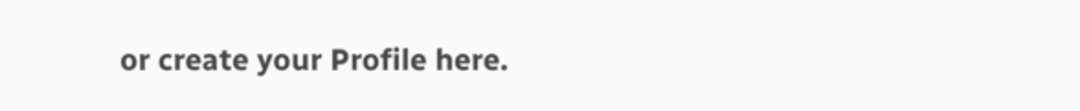or create your Profile here.